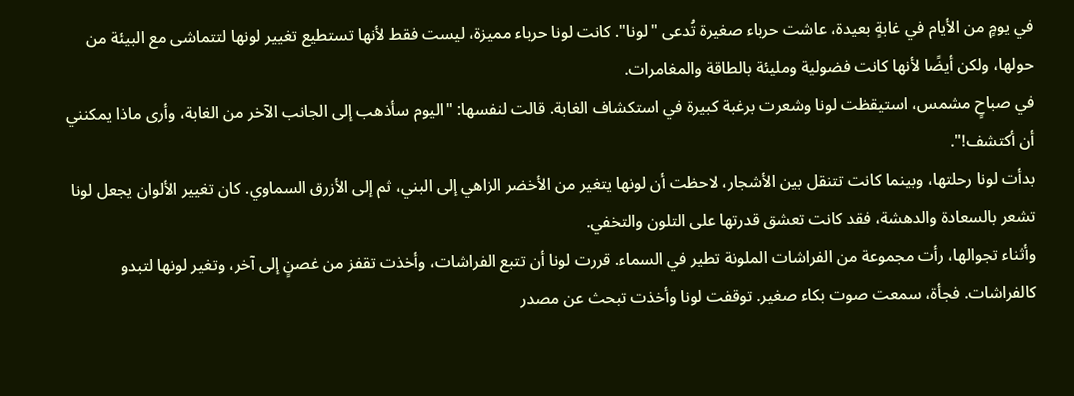في يومٍ من الأيام في غابةٍ بعيدة، عاشت حرباء صغيرة تُدعى "لونا". كانت لونا حرباء مميزة، ليست فقط لأنها تستطيع تغيير لونها لتتماشى مع البيئة من حولها، ولكن أيضًا لأنها كانت فضولية ومليئة بالطاقة والمغامرات.
في صباحٍ مشمس، استيقظت لونا وشعرت برغبة كبيرة في استكشاف الغابة. قالت لنفسها: "اليوم سأذهب إلى الجانب الآخر من الغابة، وأرى ماذا يمكنني أن أكتشف!".
بدأت لونا رحلتها، وبينما كانت تتنقل بين الأشجار، لاحظت أن لونها يتغير من الأخضر الزاهي إلى البني، ثم إلى الأزرق السماوي. كان تغيير الألوان يجعل لونا تشعر بالسعادة والدهشة، فقد كانت تعشق قدرتها على التلون والتخفي.
وأثناء تجوالها، رأت مجموعة من الفراشات الملونة تطير في السماء. قررت لونا أن تتبع الفراشات، وأخذت تقفز من غصنٍ إلى آخر، وتغير لونها لتبدو كالفراشات. فجأة، سمعت صوت بكاء صغير. توقفت لونا وأخذت تبحث عن مصدر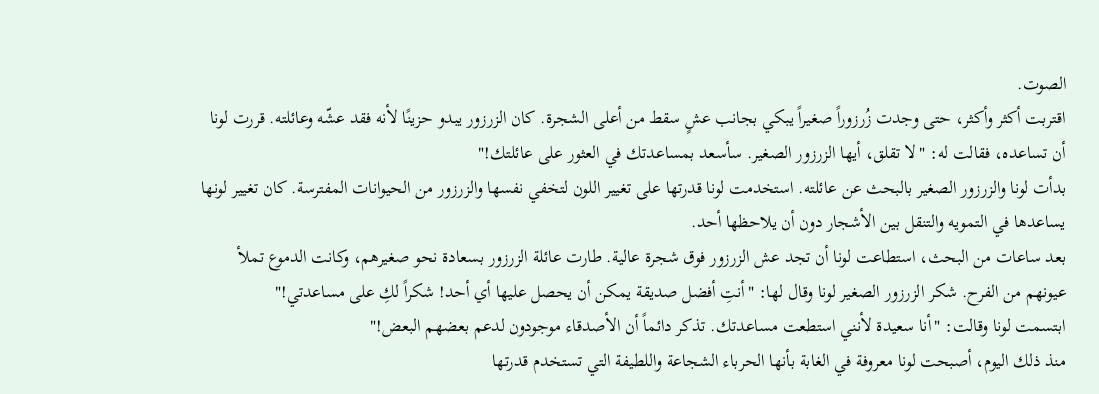الصوت.
اقتربت أكثر وأكثر، حتى وجدت زُرزوراً صغيراً يبكي بجانب عشٍ سقط من أعلى الشجرة. كان الزرزور يبدو حزينًا لأنه فقد عشّه وعائلته. قررت لونا أن تساعده، فقالت له: "لا تقلق، أيها الزرزور الصغير. سأسعد بمساعدتك في العثور على عائلتك!"
بدأت لونا والزرزور الصغير بالبحث عن عائلته. استخدمت لونا قدرتها على تغيير اللون لتخفي نفسها والزرزور من الحيوانات المفترسة. كان تغيير لونها يساعدها في التمويه والتنقل بين الأشجار دون أن يلاحظها أحد.
بعد ساعات من البحث، استطاعت لونا أن تجد عش الزرزور فوق شجرة عالية. طارت عائلة الزرزور بسعادة نحو صغيرهم، وكانت الدموع تملأ عيونهم من الفرح. شكر الزرزور الصغير لونا وقال لها: "أنتِ أفضل صديقة يمكن أن يحصل عليها أي أحد! شكراً لكِ على مساعدتي!"
ابتسمت لونا وقالت: "أنا سعيدة لأنني استطعت مساعدتك. تذكر دائماً أن الأصدقاء موجودون لدعم بعضهم البعض!"
منذ ذلك اليوم، أصبحت لونا معروفة في الغابة بأنها الحرباء الشجاعة واللطيفة التي تستخدم قدرتها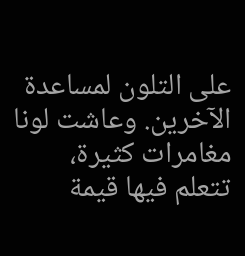على التلون لمساعدة الآخرين. وعاشت لونا مغامرات كثيرة، تتعلم فيها قيمة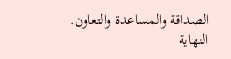الصداقة والمساعدة والتعاون.
النهاية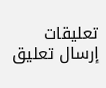تعليقات
إرسال تعليق